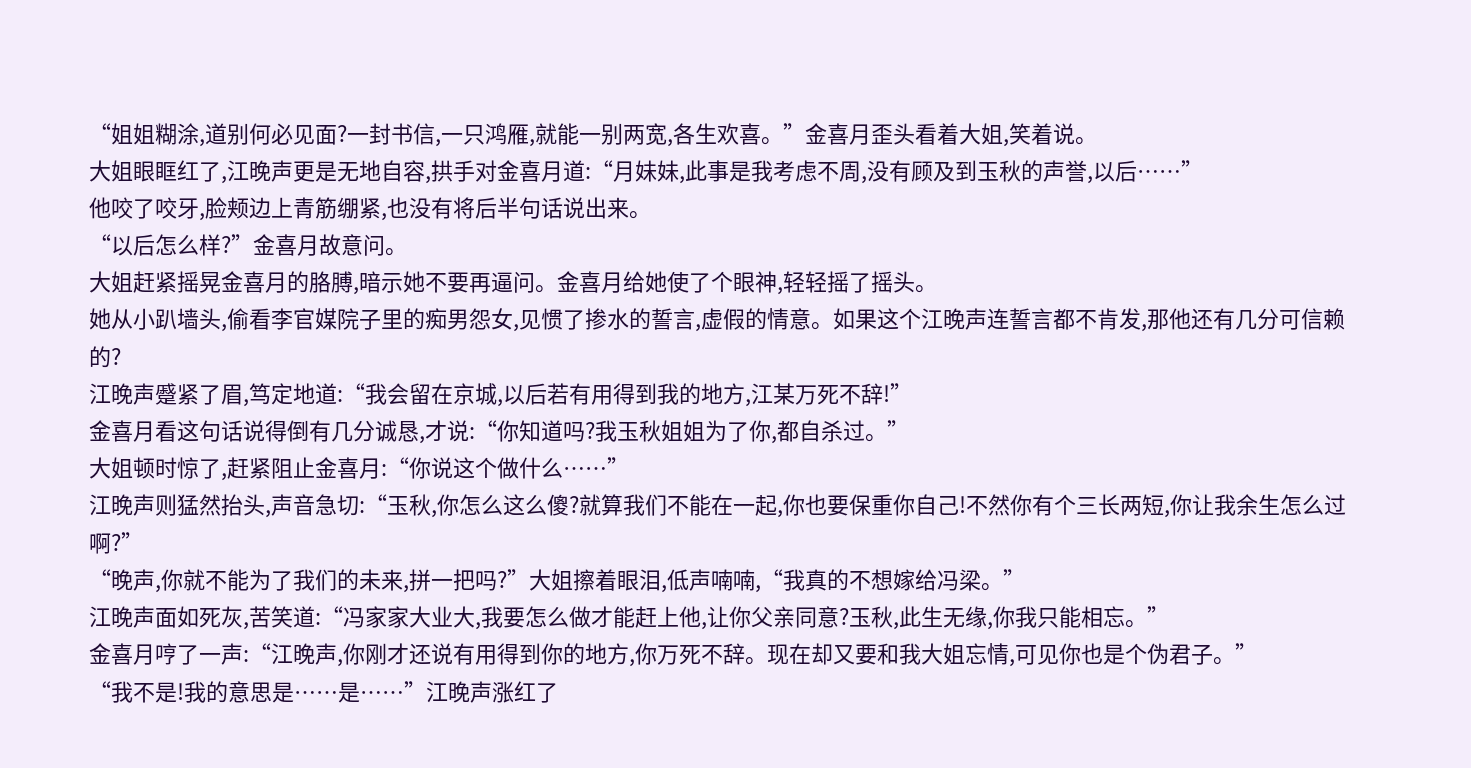“姐姐糊涂,道别何必见面?一封书信,一只鸿雁,就能一别两宽,各生欢喜。”金喜月歪头看着大姐,笑着说。
大姐眼眶红了,江晚声更是无地自容,拱手对金喜月道:“月妹妹,此事是我考虑不周,没有顾及到玉秋的声誉,以后……”
他咬了咬牙,脸颊边上青筋绷紧,也没有将后半句话说出来。
“以后怎么样?”金喜月故意问。
大姐赶紧摇晃金喜月的胳膊,暗示她不要再逼问。金喜月给她使了个眼神,轻轻摇了摇头。
她从小趴墙头,偷看李官媒院子里的痴男怨女,见惯了掺水的誓言,虚假的情意。如果这个江晚声连誓言都不肯发,那他还有几分可信赖的?
江晚声蹙紧了眉,笃定地道:“我会留在京城,以后若有用得到我的地方,江某万死不辞!”
金喜月看这句话说得倒有几分诚恳,才说:“你知道吗?我玉秋姐姐为了你,都自杀过。”
大姐顿时惊了,赶紧阻止金喜月:“你说这个做什么……”
江晚声则猛然抬头,声音急切:“玉秋,你怎么这么傻?就算我们不能在一起,你也要保重你自己!不然你有个三长两短,你让我余生怎么过啊?”
“晚声,你就不能为了我们的未来,拼一把吗?”大姐擦着眼泪,低声喃喃,“我真的不想嫁给冯梁。”
江晚声面如死灰,苦笑道:“冯家家大业大,我要怎么做才能赶上他,让你父亲同意?玉秋,此生无缘,你我只能相忘。”
金喜月哼了一声:“江晚声,你刚才还说有用得到你的地方,你万死不辞。现在却又要和我大姐忘情,可见你也是个伪君子。”
“我不是!我的意思是……是……”江晚声涨红了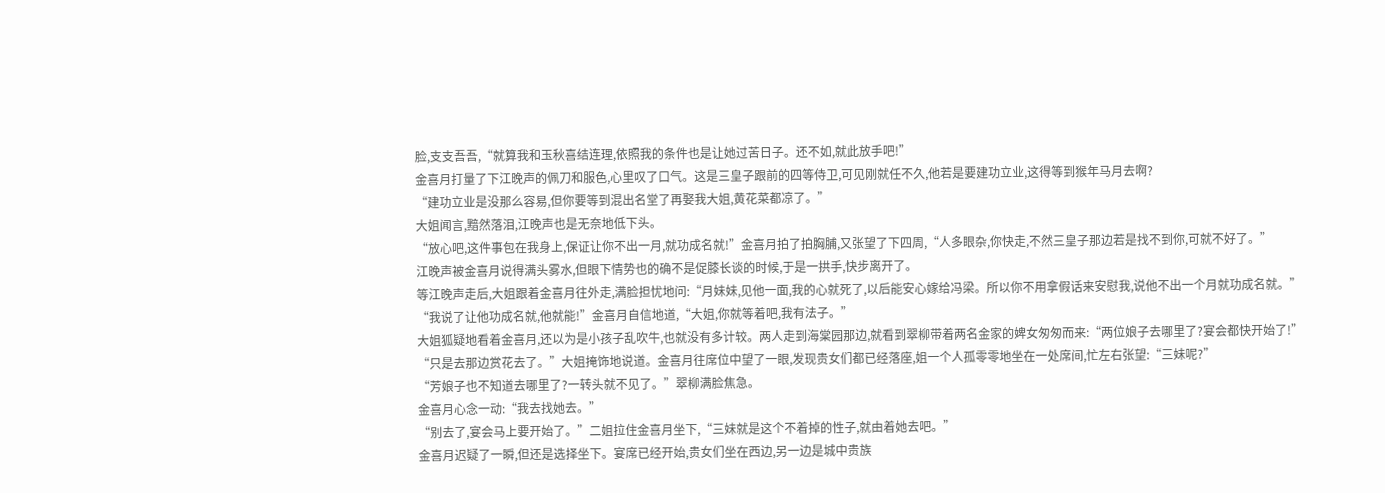脸,支支吾吾,“就算我和玉秋喜结连理,依照我的条件也是让她过苦日子。还不如,就此放手吧!”
金喜月打量了下江晚声的佩刀和服色,心里叹了口气。这是三皇子跟前的四等侍卫,可见刚就任不久,他若是要建功立业,这得等到猴年马月去啊?
“建功立业是没那么容易,但你要等到混出名堂了再娶我大姐,黄花菜都凉了。”
大姐闻言,黯然落泪,江晚声也是无奈地低下头。
“放心吧,这件事包在我身上,保证让你不出一月,就功成名就!”金喜月拍了拍胸脯,又张望了下四周,“人多眼杂,你快走,不然三皇子那边若是找不到你,可就不好了。”
江晚声被金喜月说得满头雾水,但眼下情势也的确不是促膝长谈的时候,于是一拱手,快步离开了。
等江晚声走后,大姐跟着金喜月往外走,满脸担忧地问:“月妹妹,见他一面,我的心就死了,以后能安心嫁给冯梁。所以你不用拿假话来安慰我,说他不出一个月就功成名就。”
“我说了让他功成名就,他就能!”金喜月自信地道,“大姐,你就等着吧,我有法子。”
大姐狐疑地看着金喜月,还以为是小孩子乱吹牛,也就没有多计较。两人走到海棠园那边,就看到翠柳带着两名金家的婢女匆匆而来:“两位娘子去哪里了?宴会都快开始了!”
“只是去那边赏花去了。”大姐掩饰地说道。金喜月往席位中望了一眼,发现贵女们都已经落座,姐一个人孤零零地坐在一处席间,忙左右张望:“三妹呢?”
“芳娘子也不知道去哪里了?一转头就不见了。”翠柳满脸焦急。
金喜月心念一动:“我去找她去。”
“别去了,宴会马上要开始了。”二姐拉住金喜月坐下,“三妹就是这个不着掉的性子,就由着她去吧。”
金喜月迟疑了一瞬,但还是选择坐下。宴席已经开始,贵女们坐在西边,另一边是城中贵族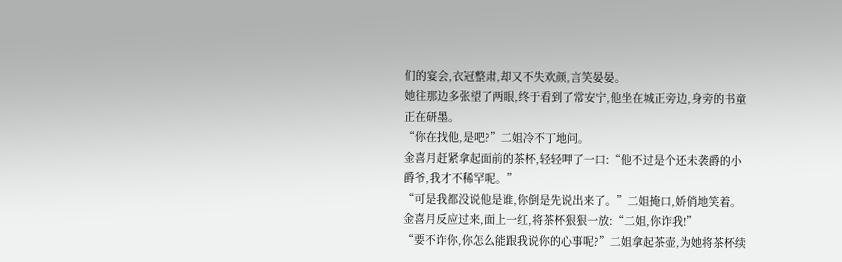们的宴会,衣冠整肃,却又不失欢颜,言笑晏晏。
她往那边多张望了两眼,终于看到了常安宁,他坐在城正旁边,身旁的书童正在研墨。
“你在找他,是吧?”二姐冷不丁地问。
金喜月赶紧拿起面前的茶杯,轻轻呷了一口:“他不过是个还未袭爵的小爵爷,我才不稀罕呢。”
“可是我都没说他是谁,你倒是先说出来了。”二姐掩口,娇俏地笑着。金喜月反应过来,面上一红,将茶杯狠狠一放:“二姐,你诈我!”
“要不诈你,你怎么能跟我说你的心事呢?”二姐拿起茶壶,为她将茶杯续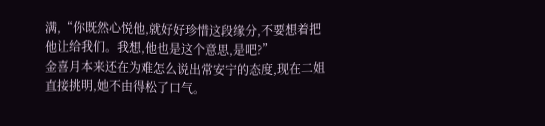满,“你既然心悦他,就好好珍惜这段缘分,不要想着把他让给我们。我想,他也是这个意思,是吧?”
金喜月本来还在为难怎么说出常安宁的态度,现在二姐直接挑明,她不由得松了口气。